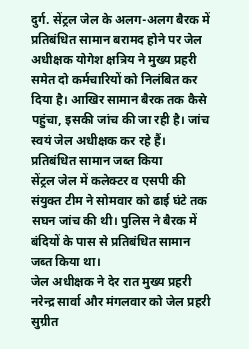दुर्ग. सेंट्रल जेल के अलग-अलग बैरक में प्रतिबंधित सामान बरामद होने पर जेल अधीक्षक योगेश क्षत्रिय ने मुख्य प्रहरी समेत दो कर्मचारियों को निलंबित कर दिया है। आखिर सामान बैरक तक कैसे पहुंचा, इसकी जांच की जा रही है। जांच स्वयं जेल अधीक्षक कर रहे हैं।
प्रतिबंधित सामान जब्त किया
सेंट्रल जेल में कलेक्टर व एसपी की संयुक्त टीम ने सोमवार को ढाई घंटे तक सघन जांच की थी। पुलिस ने बैरक में बंदियों के पास से प्रतिबंधित सामान जब्त किया था।
जेल अधीक्षक ने देर रात मुख्य प्रहरी नरेन्द्र सार्वा और मंगलवार को जेल प्रहरी सुग्रीत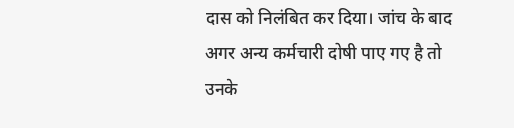दास को निलंबित कर दिया। जांच के बाद अगर अन्य कर्मचारी दोषी पाए गए है तो उनके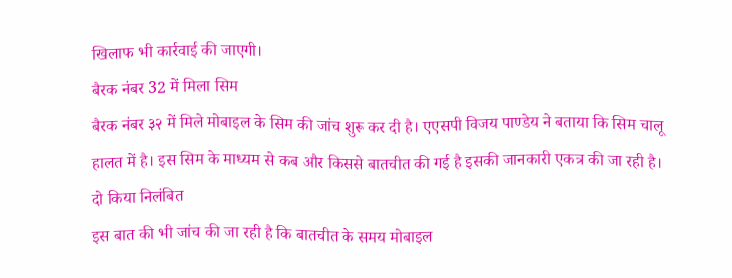खिलाफ भी कार्रवाई की जाएगी।
बैरक नंबर 32 में मिला सिम
बैरक नंबर ३२ में मिले मोबाइल के सिम की जांच शुरू कर दी है। एएसपी विजय पाण्डेय ने बताया कि सिम चालू हालत में है। इस सिम के माध्यम से कब और किससे बातचीत की गई है इसकी जानकारी एकत्र की जा रही है।
दो किया निलंबित
इस बात की भी जांच की जा रही है कि बातचीत के समय मोबाइल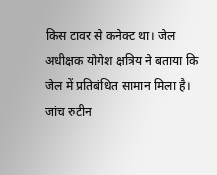किस टावर से कनेक्ट था। जेल अधीक्षक योगेश क्षत्रिय ने बताया कि जेल में प्रतिबंधित सामान मिला है। जांच रुटीन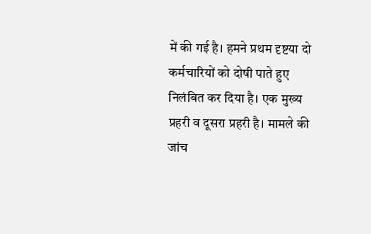में की गई है। हमने प्रथम दृष्टया दो कर्मचारियों को दोषी पाते हुए निलंबित कर दिया है। एक मुख्य प्रहरी व दूसरा प्रहरी है। मामले की जांच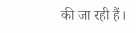की जा रही हैं।